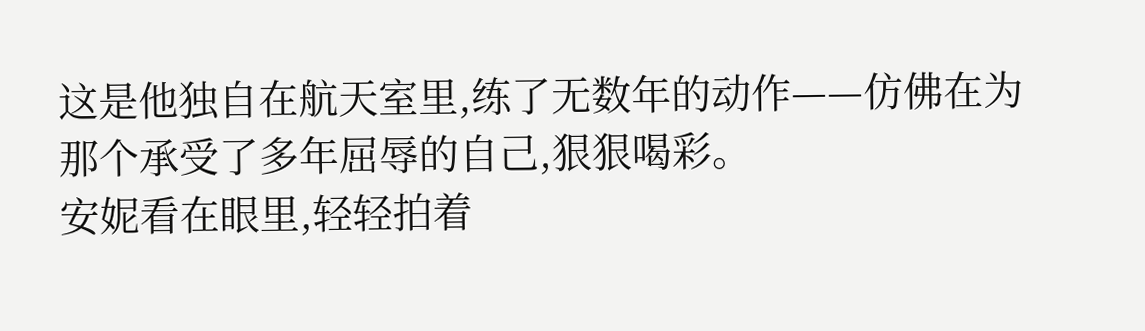这是他独自在航天室里,练了无数年的动作——仿佛在为那个承受了多年屈辱的自己,狠狠喝彩。
安妮看在眼里,轻轻拍着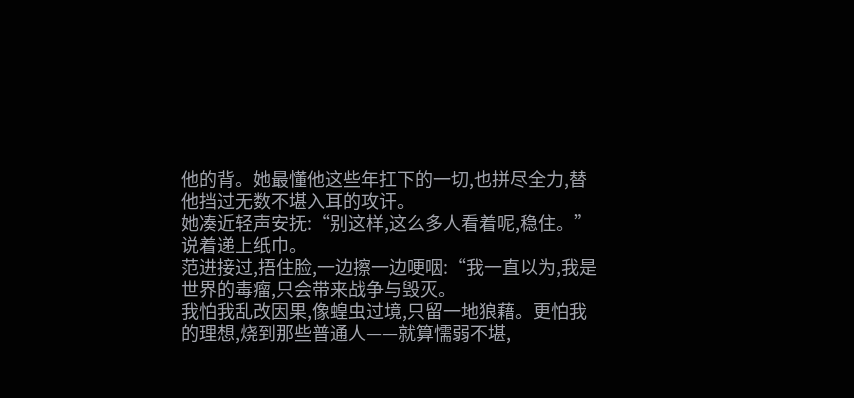他的背。她最懂他这些年扛下的一切,也拼尽全力,替他挡过无数不堪入耳的攻讦。
她凑近轻声安抚:“别这样,这么多人看着呢,稳住。”说着递上纸巾。
范进接过,捂住脸,一边擦一边哽咽:“我一直以为,我是世界的毒瘤,只会带来战争与毁灭。
我怕我乱改因果,像蝗虫过境,只留一地狼藉。更怕我的理想,烧到那些普通人——就算懦弱不堪,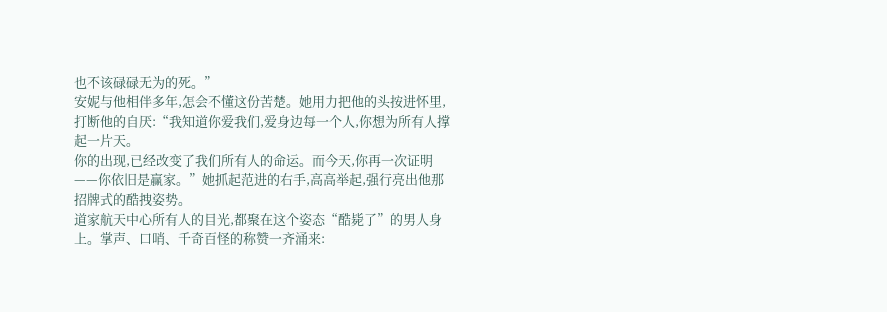也不该碌碌无为的死。”
安妮与他相伴多年,怎会不懂这份苦楚。她用力把他的头按进怀里,打断他的自厌:“我知道你爱我们,爱身边每一个人,你想为所有人撑起一片天。
你的出现,已经改变了我们所有人的命运。而今天,你再一次证明——你依旧是赢家。”她抓起范进的右手,高高举起,强行亮出他那招牌式的酷拽姿势。
道家航天中心所有人的目光,都聚在这个姿态“酷毙了”的男人身上。掌声、口哨、千奇百怪的称赞一齐涌来: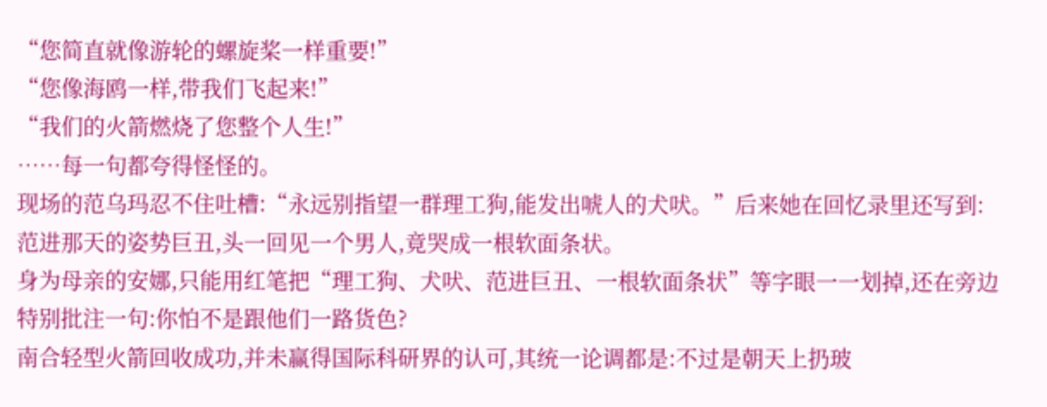“您简直就像游轮的螺旋桨一样重要!”
“您像海鸥一样,带我们飞起来!”
“我们的火箭燃烧了您整个人生!”
……每一句都夸得怪怪的。
现场的范乌玛忍不住吐槽:“永远别指望一群理工狗,能发出唬人的犬吠。”后来她在回忆录里还写到:范进那天的姿势巨丑,头一回见一个男人,竟哭成一根软面条状。
身为母亲的安娜,只能用红笔把“理工狗、犬吠、范进巨丑、一根软面条状”等字眼一一划掉,还在旁边特别批注一句:你怕不是跟他们一路货色?
南合轻型火箭回收成功,并未赢得国际科研界的认可,其统一论调都是:不过是朝天上扔玻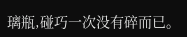璃瓶,碰巧一次没有碎而已。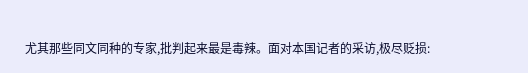尤其那些同文同种的专家,批判起来最是毒辣。面对本国记者的采访,极尽贬损: